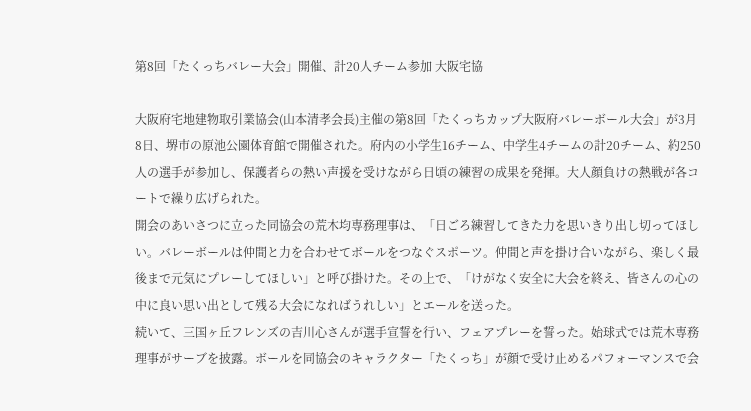第8回「たくっちバレー大会」開催、計20人チーム参加 大阪宅協

大阪府宅地建物取引業協会(山本清孝会長)主催の第8回「たくっちカップ大阪府バレーボール大会」が3月8日、堺市の原池公園体育館で開催された。府内の小学生16チーム、中学生4チームの計20チーム、約250人の選手が参加し、保護者らの熱い声援を受けながら日頃の練習の成果を発揮。大人顔負けの熱戦が各コートで繰り広げられた。
開会のあいさつに立った同協会の荒木均専務理事は、「日ごろ練習してきた力を思いきり出し切ってほしい。バレーボールは仲間と力を合わせてボールをつなぐスポーツ。仲間と声を掛け合いながら、楽しく最後まで元気にプレーしてほしい」と呼び掛けた。その上で、「けがなく安全に大会を終え、皆さんの心の中に良い思い出として残る大会になればうれしい」とエールを送った。
続いて、三国ヶ丘フレンズの吉川心さんが選手宣誓を行い、フェアプレーを誓った。始球式では荒木専務理事がサーブを披露。ボールを同協会のキャラクター「たくっち」が顔で受け止めるパフォーマンスで会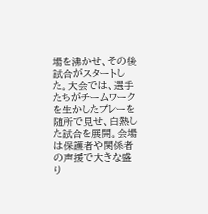場を沸かせ、その後試合がスタートした。大会では、選手たちがチームワークを生かしたプレーを随所で見せ、白熱した試合を展開。会場は保護者や関係者の声援で大きな盛り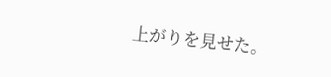上がりを見せた。